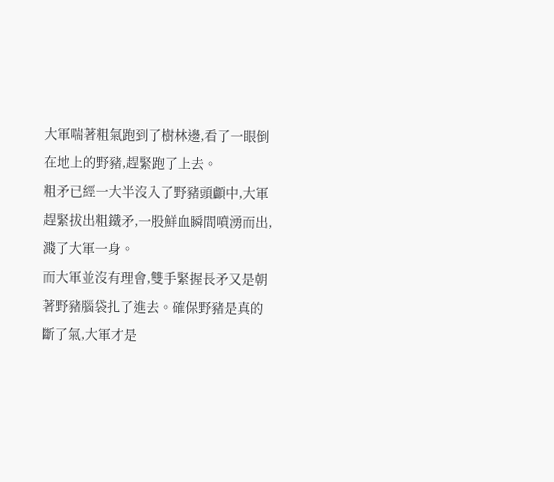大軍喘著粗氣跑到了樹林邊,看了一眼倒在地上的野豬,趕緊跑了上去。
粗矛已經一大半沒入了野豬頭顱中,大軍趕緊拔出粗鐵矛,一股鮮血瞬間噴湧而出,濺了大軍一身。
而大軍並沒有理會,雙手緊握長矛又是朝著野豬腦袋扎了進去。確保野豬是真的斷了氣,大軍才是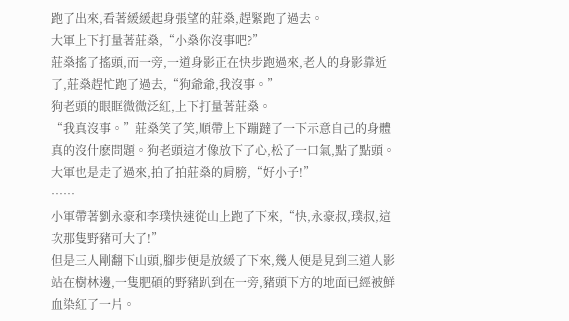跑了出來,看著緩緩起身張望的莊燊,趕緊跑了過去。
大軍上下打量著莊燊,“小燊你沒事吧?”
莊燊搖了搖頭,而一旁,一道身影正在快步跑過來,老人的身影靠近了,莊燊趕忙跑了過去,“狗爺爺,我沒事。”
狗老頭的眼眶微微泛紅,上下打量著莊燊。
“我真沒事。”莊燊笑了笑,順帶上下蹦躂了一下示意自己的身體真的沒什麽問題。狗老頭這才像放下了心,松了一口氣,點了點頭。
大軍也是走了過來,拍了拍莊燊的肩膀,“好小子!”
……
小軍帶著劉永豪和李璞快速從山上跑了下來,“快,永豪叔,璞叔,這次那隻野豬可大了!”
但是三人剛翻下山頭,腳步便是放緩了下來,幾人便是見到三道人影站在樹林邊,一隻肥碩的野豬趴到在一旁,豬頭下方的地面已經被鮮血染紅了一片。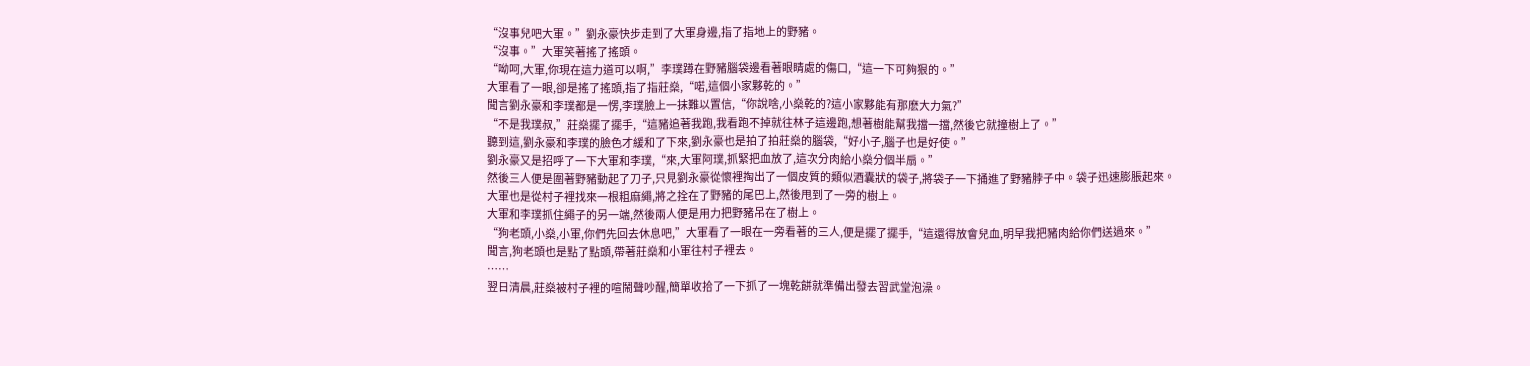“沒事兒吧大軍。”劉永豪快步走到了大軍身邊,指了指地上的野豬。
“沒事。”大軍笑著搖了搖頭。
“呦呵,大軍,你現在這力道可以啊,”李璞蹲在野豬腦袋邊看著眼睛處的傷口,“這一下可夠狠的。”
大軍看了一眼,卻是搖了搖頭,指了指莊燊,“喏,這個小家夥乾的。”
聞言劉永豪和李璞都是一愣,李璞臉上一抹難以置信,“你說啥,小燊乾的?這小家夥能有那麽大力氣?”
“不是我璞叔,”莊燊擺了擺手,“這豬追著我跑,我看跑不掉就往林子這邊跑,想著樹能幫我擋一擋,然後它就撞樹上了。”
聽到這,劉永豪和李璞的臉色才緩和了下來,劉永豪也是拍了拍莊燊的腦袋,“好小子,腦子也是好使。”
劉永豪又是招呼了一下大軍和李璞,“來,大軍阿璞,抓緊把血放了,這次分肉給小燊分個半扇。”
然後三人便是圍著野豬動起了刀子,只見劉永豪從懷裡掏出了一個皮質的類似酒囊狀的袋子,將袋子一下捅進了野豬脖子中。袋子迅速膨脹起來。
大軍也是從村子裡找來一根粗麻繩,將之拴在了野豬的尾巴上,然後甩到了一旁的樹上。
大軍和李璞抓住繩子的另一端,然後兩人便是用力把野豬吊在了樹上。
“狗老頭,小燊,小軍,你們先回去休息吧,”大軍看了一眼在一旁看著的三人,便是擺了擺手,“這還得放會兒血,明早我把豬肉給你們送過來。”
聞言,狗老頭也是點了點頭,帶著莊燊和小軍往村子裡去。
……
翌日清晨,莊燊被村子裡的喧鬧聲吵醒,簡單收拾了一下抓了一塊乾餅就準備出發去習武堂泡澡。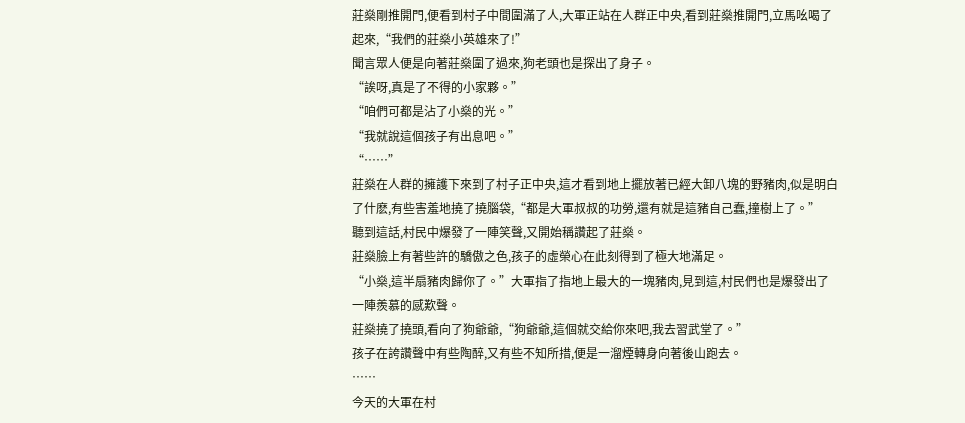莊燊剛推開門,便看到村子中間圍滿了人,大軍正站在人群正中央,看到莊燊推開門,立馬吆喝了起來,“我們的莊燊小英雄來了!”
聞言眾人便是向著莊燊圍了過來,狗老頭也是探出了身子。
“誒呀,真是了不得的小家夥。”
“咱們可都是沾了小燊的光。”
“我就說這個孩子有出息吧。”
“……”
莊燊在人群的擁護下來到了村子正中央,這才看到地上擺放著已經大卸八塊的野豬肉,似是明白了什麽,有些害羞地撓了撓腦袋,“都是大軍叔叔的功勞,還有就是這豬自己蠢,撞樹上了。”
聽到這話,村民中爆發了一陣笑聲,又開始稱讚起了莊燊。
莊燊臉上有著些許的驕傲之色,孩子的虛榮心在此刻得到了極大地滿足。
“小燊,這半扇豬肉歸你了。”大軍指了指地上最大的一塊豬肉,見到這,村民們也是爆發出了一陣羨慕的感歎聲。
莊燊撓了撓頭,看向了狗爺爺,“狗爺爺,這個就交給你來吧,我去習武堂了。”
孩子在誇讚聲中有些陶醉,又有些不知所措,便是一溜煙轉身向著後山跑去。
……
今天的大軍在村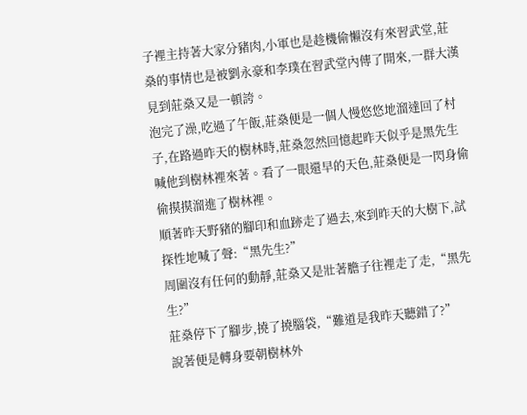子裡主持著大家分豬肉,小軍也是趁機偷懶沒有來習武堂,莊燊的事情也是被劉永豪和李璞在習武堂內傳了開來,一群大漢見到莊燊又是一頓誇。
泡完了澡,吃過了午飯,莊燊便是一個人慢悠悠地溜達回了村子,在路過昨天的樹林時,莊燊忽然回憶起昨天似乎是黑先生喊他到樹林裡來著。看了一眼還早的天色,莊燊便是一閃身偷偷摸摸溜進了樹林裡。
順著昨天野豬的腳印和血跡走了過去,來到昨天的大樹下,試探性地喊了聲:“黑先生?”
周圍沒有任何的動靜,莊燊又是壯著膽子往裡走了走,“黑先生?”
莊燊停下了腳步,撓了撓腦袋,“難道是我昨天聽錯了?”
說著便是轉身要朝樹林外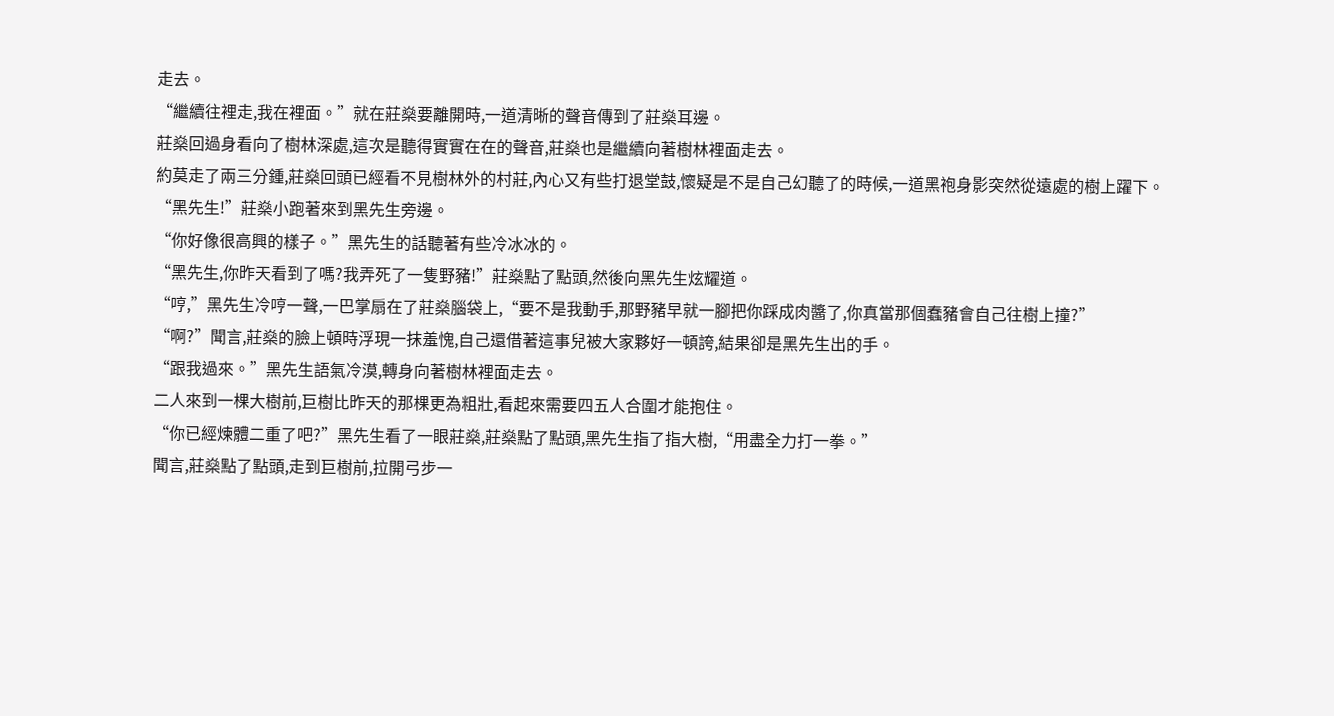走去。
“繼續往裡走,我在裡面。”就在莊燊要離開時,一道清晰的聲音傳到了莊燊耳邊。
莊燊回過身看向了樹林深處,這次是聽得實實在在的聲音,莊燊也是繼續向著樹林裡面走去。
約莫走了兩三分鍾,莊燊回頭已經看不見樹林外的村莊,內心又有些打退堂鼓,懷疑是不是自己幻聽了的時候,一道黑袍身影突然從遠處的樹上躍下。
“黑先生!”莊燊小跑著來到黑先生旁邊。
“你好像很高興的樣子。”黑先生的話聽著有些冷冰冰的。
“黑先生,你昨天看到了嗎?我弄死了一隻野豬!”莊燊點了點頭,然後向黑先生炫耀道。
“哼,”黑先生冷哼一聲,一巴掌扇在了莊燊腦袋上,“要不是我動手,那野豬早就一腳把你踩成肉醬了,你真當那個蠢豬會自己往樹上撞?”
“啊?”聞言,莊燊的臉上頓時浮現一抹羞愧,自己還借著這事兒被大家夥好一頓誇,結果卻是黑先生出的手。
“跟我過來。”黑先生語氣冷漠,轉身向著樹林裡面走去。
二人來到一棵大樹前,巨樹比昨天的那棵更為粗壯,看起來需要四五人合圍才能抱住。
“你已經煉體二重了吧?”黑先生看了一眼莊燊,莊燊點了點頭,黑先生指了指大樹,“用盡全力打一拳。”
聞言,莊燊點了點頭,走到巨樹前,拉開弓步一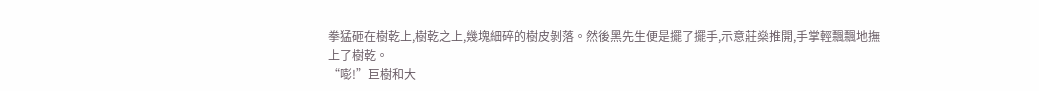拳猛砸在樹乾上,樹乾之上,幾塊細碎的樹皮剝落。然後黑先生便是擺了擺手,示意莊燊推開,手掌輕飄飄地撫上了樹乾。
“嘭!”巨樹和大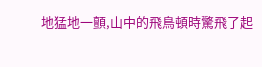地猛地一顫,山中的飛鳥頓時驚飛了起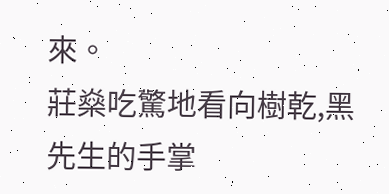來。
莊燊吃驚地看向樹乾,黑先生的手掌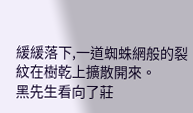緩緩落下,一道蜘蛛網般的裂紋在樹乾上擴散開來。
黑先生看向了莊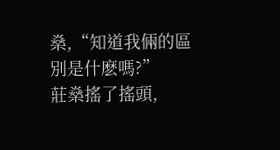燊,“知道我倆的區別是什麽嗎?”
莊燊搖了搖頭,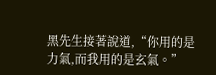黑先生接著說道,“你用的是力氣,而我用的是玄氣。”